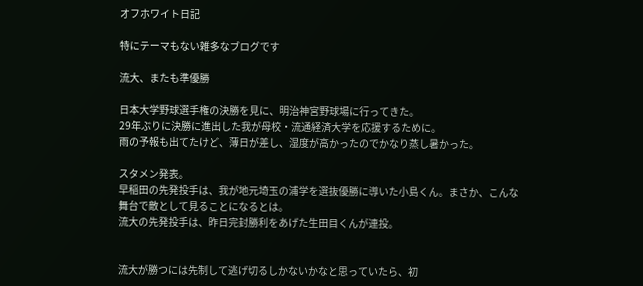オフホワイト日記

特にテーマもない雑多なブログです

流大、またも準優勝

日本大学野球選手権の決勝を見に、明治神宮野球場に行ってきた。
29年ぶりに決勝に進出した我が母校・流通経済大学を応援するために。
雨の予報も出てたけど、薄日が差し、湿度が高かったのでかなり蒸し暑かった。

スタメン発表。
早稲田の先発投手は、我が地元埼玉の浦学を選抜優勝に導いた小島くん。まさか、こんな舞台で敵として見ることになるとは。
流大の先発投手は、昨日完封勝利をあげた生田目くんが連投。


流大が勝つには先制して逃げ切るしかないかなと思っていたら、初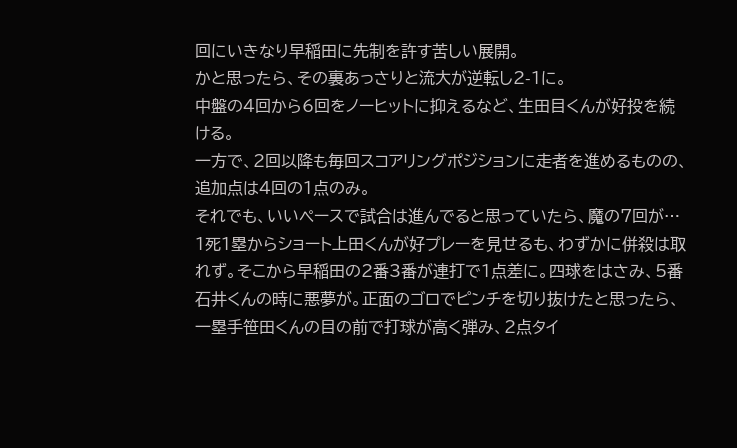回にいきなり早稲田に先制を許す苦しい展開。
かと思ったら、その裏あっさりと流大が逆転し2-1に。
中盤の4回から6回をノーヒットに抑えるなど、生田目くんが好投を続ける。
一方で、2回以降も毎回スコアリングポジションに走者を進めるものの、追加点は4回の1点のみ。
それでも、いいペースで試合は進んでると思っていたら、魔の7回が…
1死1塁からショート上田くんが好プレーを見せるも、わずかに併殺は取れず。そこから早稲田の2番3番が連打で1点差に。四球をはさみ、5番石井くんの時に悪夢が。正面のゴロでピンチを切り抜けたと思ったら、一塁手笹田くんの目の前で打球が高く弾み、2点タイ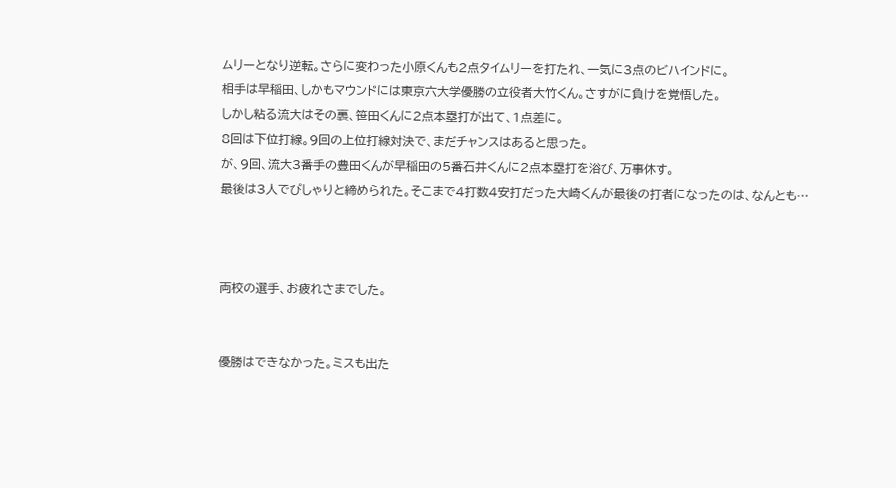ムリーとなり逆転。さらに変わった小原くんも2点タイムリーを打たれ、一気に3点のビハインドに。
相手は早稲田、しかもマウンドには東京六大学優勝の立役者大竹くん。さすがに負けを覚悟した。
しかし粘る流大はその裏、笹田くんに2点本塁打が出て、1点差に。
8回は下位打線。9回の上位打線対決で、まだチャンスはあると思った。
が、9回、流大3番手の豊田くんが早稲田の5番石井くんに2点本塁打を浴び、万事休す。
最後は3人でぴしゃりと締められた。そこまで4打数4安打だった大崎くんが最後の打者になったのは、なんとも…



両校の選手、お疲れさまでした。


優勝はできなかった。ミスも出た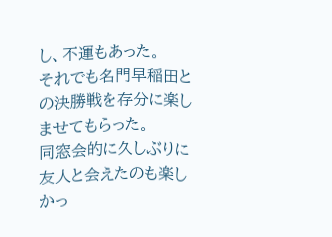し、不運もあった。
それでも名門早稲田との決勝戦を存分に楽しませてもらった。
同窓会的に久しぶりに友人と会えたのも楽しかっ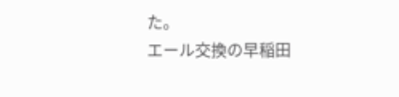た。
エール交換の早稲田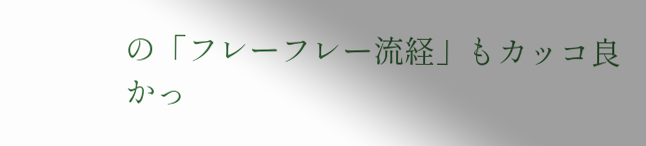の「フレーフレー流経」もカッコ良かっ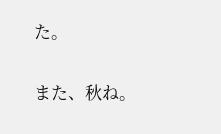た。

また、秋ね。